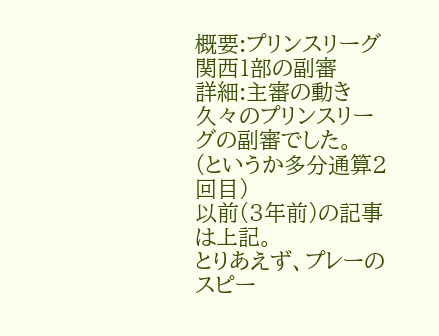概要:プリンスリーグ関西1部の副審
詳細:主審の動き
久々のプリンスリーグの副審でした。
(というか多分通算2回目)
以前(3年前)の記事は上記。
とりあえず、プレーのスピー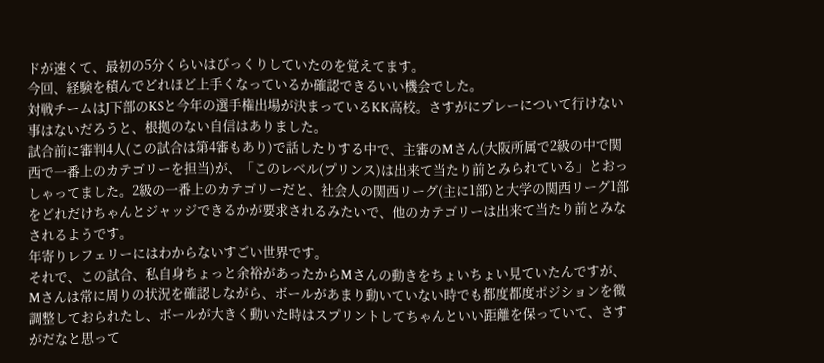ドが速くて、最初の5分くらいはびっくりしていたのを覚えてます。
今回、経験を積んでどれほど上手くなっているか確認できるいい機会でした。
対戦チームはJ下部のKSと今年の選手権出場が決まっているKK高校。さすがにプレーについて行けない事はないだろうと、根拠のない自信はありました。
試合前に審判4人(この試合は第4審もあり)で話したりする中で、主審のMさん(大阪所属で2級の中で関西で一番上のカテゴリーを担当)が、「このレベル(プリンス)は出来て当たり前とみられている」とおっしゃってました。2級の一番上のカテゴリーだと、社会人の関西リーグ(主に1部)と大学の関西リーグ1部をどれだけちゃんとジャッジできるかが要求されるみたいで、他のカテゴリーは出来て当たり前とみなされるようです。
年寄りレフェリーにはわからないすごい世界です。
それで、この試合、私自身ちょっと余裕があったからMさんの動きをちょいちょい見ていたんですが、Mさんは常に周りの状況を確認しながら、ボールがあまり動いていない時でも都度都度ポジションを微調整しておられたし、ボールが大きく動いた時はスプリントしてちゃんといい距離を保っていて、さすがだなと思って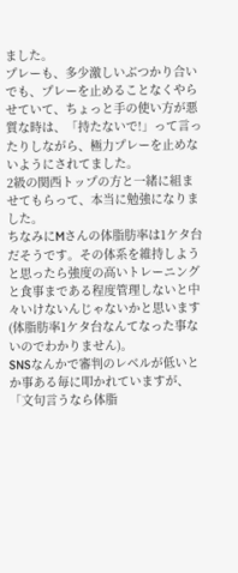ました。
プレーも、多少激しいぶつかり合いでも、プレーを止めることなくやらせていて、ちょっと手の使い方が悪質な時は、「持たないで!」って言ったりしながら、極力プレーを止めないようにされてました。
2級の関西トップの方と一緒に組ませてもらって、本当に勉強になりました。
ちなみにMさんの体脂肪率は1ケタ台だそうです。その体系を維持しようと思ったら強度の高いトレーニングと食事まである程度管理しないと中々いけないんじゃないかと思います(体脂肪率1ケタ台なんてなった事ないのでわかりません)。
SNSなんかで審判のレベルが低いとか事ある毎に叩かれていますが、「文句言うなら体脂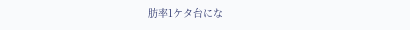肪率1ケタ台にな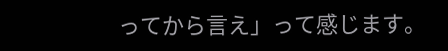ってから言え」って感じます。